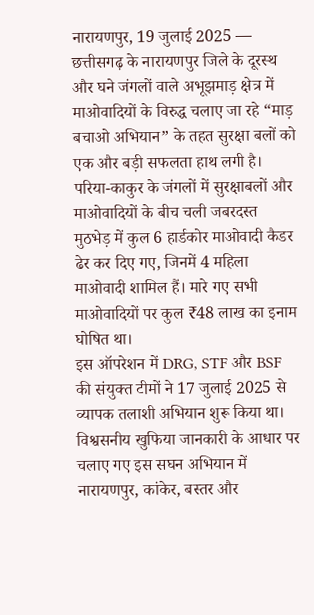नारायणपुर, 19 जुलाई 2025 — छत्तीसगढ़ के नारायणपुर जिले के दूरस्थ और घने जंगलों वाले अभूझमाड़ क्षेत्र में माओवादियों के विरुद्ध चलाए जा रहे “माड़ बचाओ अभियान” के तहत सुरक्षा बलों को एक और बड़ी सफलता हाथ लगी है। परिया-काकुर के जंगलों में सुरक्षाबलों और माओवादियों के बीच चली जबरदस्त मुठभेड़ में कुल 6 हार्डकोर माओवादी कैडर ढेर कर दिए गए, जिनमें 4 महिला माओवादी शामिल हैं। मारे गए सभी माओवादियों पर कुल ₹48 लाख का इनाम घोषित था।
इस ऑपरेशन में DRG, STF और BSF की संयुक्त टीमों ने 17 जुलाई 2025 से व्यापक तलाशी अभियान शुरू किया था। विश्वसनीय खुफिया जानकारी के आधार पर चलाए गए इस सघन अभियान में नारायणपुर, कांकेर, बस्तर और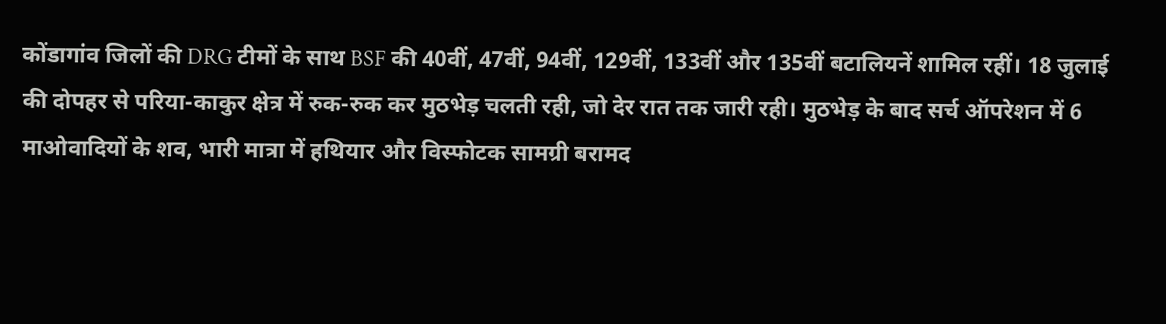कोंडागांव जिलों की DRG टीमों के साथ BSF की 40वीं, 47वीं, 94वीं, 129वीं, 133वीं और 135वीं बटालियनें शामिल रहीं। 18 जुलाई की दोपहर से परिया-काकुर क्षेत्र में रुक-रुक कर मुठभेड़ चलती रही, जो देर रात तक जारी रही। मुठभेड़ के बाद सर्च ऑपरेशन में 6 माओवादियों के शव, भारी मात्रा में हथियार और विस्फोटक सामग्री बरामद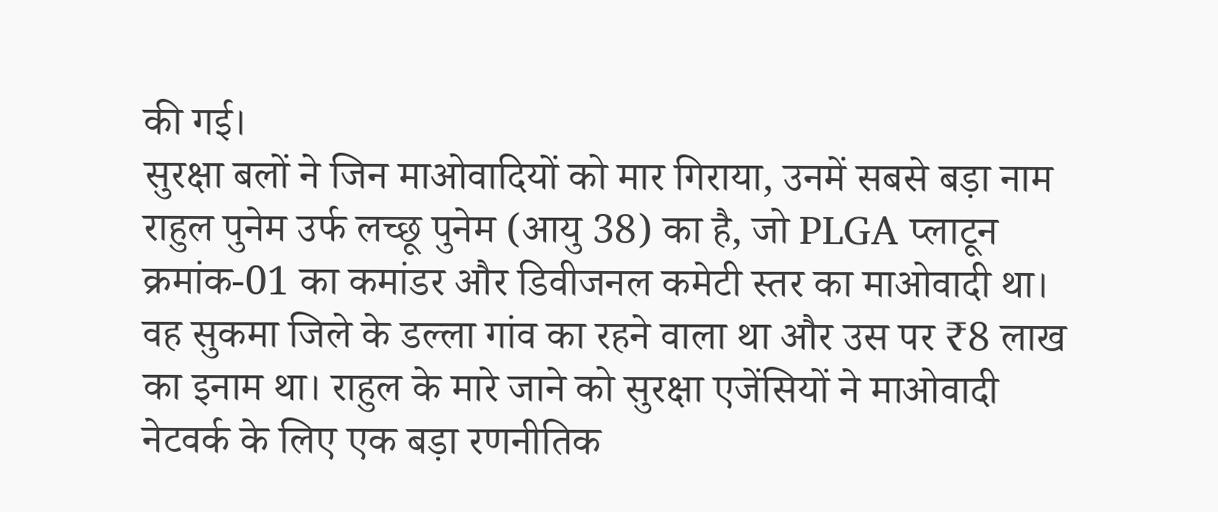की गई।
सुरक्षा बलों ने जिन माओवादियों को मार गिराया, उनमें सबसे बड़ा नाम राहुल पुनेम उर्फ लच्छू पुनेम (आयु 38) का है, जो PLGA प्लाटून क्रमांक-01 का कमांडर और डिवीजनल कमेटी स्तर का माओवादी था। वह सुकमा जिले के डल्ला गांव का रहने वाला था और उस पर ₹8 लाख का इनाम था। राहुल के मारे जाने को सुरक्षा एजेंसियों ने माओवादी नेटवर्क के लिए एक बड़ा रणनीतिक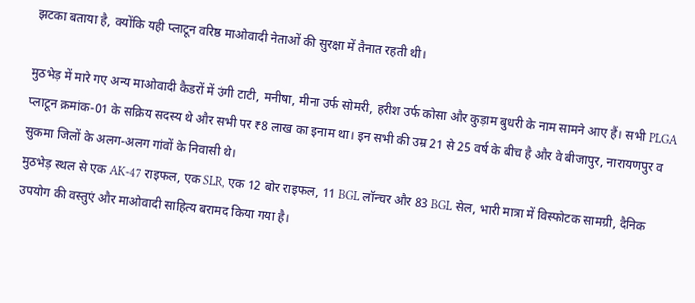झटका बताया है, क्योंकि यही प्लाटून वरिष्ठ माओवादी नेताओं की सुरक्षा में तैनात रहती थी।

मुठभेड़ में मारे गए अन्य माओवादी कैडरों में उंगी टाटी, मनीषा, मीना उर्फ सोमरी, हरीश उर्फ कोसा और कुड़ाम बुधरी के नाम सामने आए हैं। सभी PLGA प्लाटून क्रमांक-01 के सक्रिय सदस्य थे और सभी पर ₹8 लाख का इनाम था। इन सभी की उम्र 21 से 25 वर्ष के बीच है और वे बीजापुर, नारायणपुर व सुकमा जिलों के अलग-अलग गांवों के निवासी थे।
मुठभेड़ स्थल से एक AK-47 राइफल, एक SLR, एक 12 बोर राइफल, 11 BGL लॉन्चर और 83 BGL सेल, भारी मात्रा में विस्फोटक सामग्री, दैनिक उपयोग की वस्तुएं और माओवादी साहित्य बरामद किया गया है।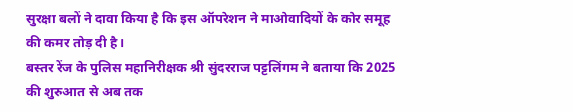सुरक्षा बलों ने दावा किया है कि इस ऑपरेशन ने माओवादियों के कोर समूह की कमर तोड़ दी है।
बस्तर रेंज के पुलिस महानिरीक्षक श्री सुंदरराज पट्टलिंगम ने बताया कि 2025 की शुरुआत से अब तक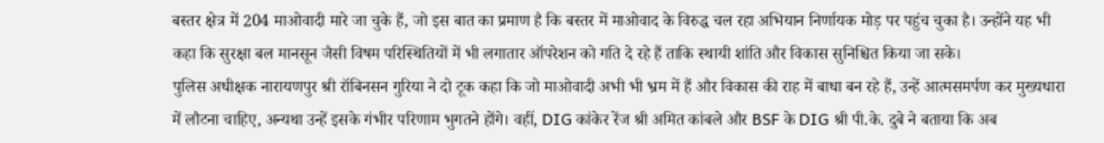बस्तर क्षेत्र में 204 माओवादी मारे जा चुके हैं, जो इस बात का प्रमाण है कि बस्तर में माओवाद के विरुद्ध चल रहा अभियान निर्णायक मोड़ पर पहुंच चुका है। उन्होंने यह भी कहा कि सुरक्षा बल मानसून जैसी विषम परिस्थितियों में भी लगातार ऑपरेशन को गति दे रहे हैं ताकि स्थायी शांति और विकास सुनिश्चित किया जा सके।
पुलिस अधीक्षक नारायणपुर श्री रॉबिनसन गुरिया ने दो टूक कहा कि जो माओवादी अभी भी भ्रम में हैं और विकास की राह में बाधा बन रहे हैं, उन्हें आत्मसमर्पण कर मुख्यधारा में लौटना चाहिए, अन्यथा उन्हें इसके गंभीर परिणाम भुगतने होंगे। वहीं, DIG कांकेर रेंज श्री अमित कांबले और BSF के DIG श्री पी.के. दुबे ने बताया कि अब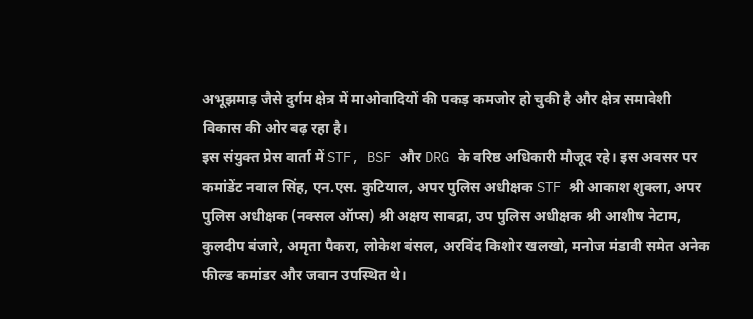अभूझमाड़ जैसे दुर्गम क्षेत्र में माओवादियों की पकड़ कमजोर हो चुकी है और क्षेत्र समावेशी विकास की ओर बढ़ रहा है।
इस संयुक्त प्रेस वार्ता में STF, BSF और DRG के वरिष्ठ अधिकारी मौजूद रहे। इस अवसर पर कमांडेंट नवाल सिंह, एन.एस. कुटियाल, अपर पुलिस अधीक्षक STF श्री आकाश शुक्ला, अपर पुलिस अधीक्षक (नक्सल ऑप्स) श्री अक्षय साबद्रा, उप पुलिस अधीक्षक श्री आशीष नेटाम, कुलदीप बंजारे, अमृता पैकरा, लोकेश बंसल, अरविंद किशोर खलखो, मनोज मंडावी समेत अनेक फील्ड कमांडर और जवान उपस्थित थे।